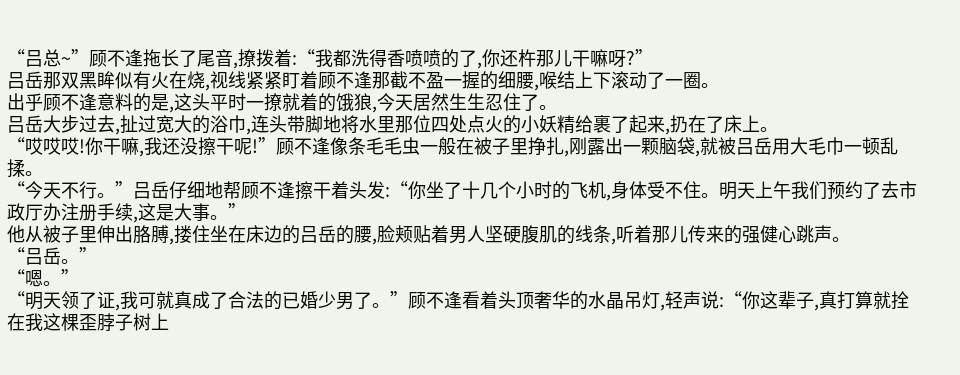“吕总~”顾不逢拖长了尾音,撩拨着:“我都洗得香喷喷的了,你还杵那儿干嘛呀?”
吕岳那双黑眸似有火在烧,视线紧紧盯着顾不逢那截不盈一握的细腰,喉结上下滚动了一圈。
出乎顾不逢意料的是,这头平时一撩就着的饿狼,今天居然生生忍住了。
吕岳大步过去,扯过宽大的浴巾,连头带脚地将水里那位四处点火的小妖精给裹了起来,扔在了床上。
“哎哎哎!你干嘛,我还没擦干呢!”顾不逢像条毛毛虫一般在被子里挣扎,刚露出一颗脑袋,就被吕岳用大毛巾一顿乱揉。
“今天不行。”吕岳仔细地帮顾不逢擦干着头发:“你坐了十几个小时的飞机,身体受不住。明天上午我们预约了去市政厅办注册手续,这是大事。”
他从被子里伸出胳膊,搂住坐在床边的吕岳的腰,脸颊贴着男人坚硬腹肌的线条,听着那儿传来的强健心跳声。
“吕岳。”
“嗯。”
“明天领了证,我可就真成了合法的已婚少男了。”顾不逢看着头顶奢华的水晶吊灯,轻声说:“你这辈子,真打算就拴在我这棵歪脖子树上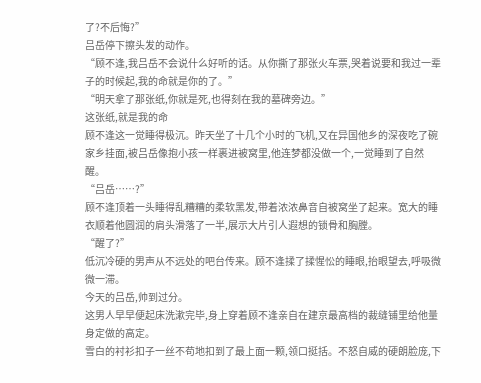了?不后悔?”
吕岳停下擦头发的动作。
“顾不逢,我吕岳不会说什么好听的话。从你撕了那张火车票,哭着说要和我过一辈子的时候起,我的命就是你的了。”
“明天拿了那张纸,你就是死,也得刻在我的墓碑旁边。”
这张纸,就是我的命
顾不逢这一觉睡得极沉。昨天坐了十几个小时的飞机,又在异国他乡的深夜吃了碗家乡挂面,被吕岳像抱小孩一样裹进被窝里,他连梦都没做一个,一觉睡到了自然醒。
“吕岳……?”
顾不逢顶着一头睡得乱糟糟的柔软黑发,带着浓浓鼻音自被窝坐了起来。宽大的睡衣顺着他圆润的肩头滑落了一半,展示大片引人遐想的锁骨和胸膛。
“醒了?”
低沉冷硬的男声从不远处的吧台传来。顾不逢揉了揉惺忪的睡眼,抬眼望去,呼吸微微一滞。
今天的吕岳,帅到过分。
这男人早早便起床洗漱完毕,身上穿着顾不逢亲自在建京最高档的裁缝铺里给他量身定做的高定。
雪白的衬衫扣子一丝不苟地扣到了最上面一颗,领口挺括。不怒自威的硬朗脸庞,下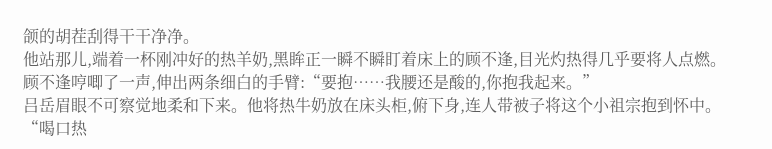颌的胡茬刮得干干净净。
他站那儿,端着一杯刚冲好的热羊奶,黑眸正一瞬不瞬盯着床上的顾不逢,目光灼热得几乎要将人点燃。
顾不逢哼唧了一声,伸出两条细白的手臂:“要抱……我腰还是酸的,你抱我起来。”
吕岳眉眼不可察觉地柔和下来。他将热牛奶放在床头柜,俯下身,连人带被子将这个小祖宗抱到怀中。
“喝口热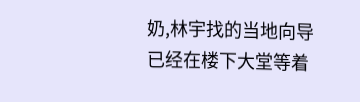奶,林宇找的当地向导已经在楼下大堂等着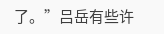了。”吕岳有些许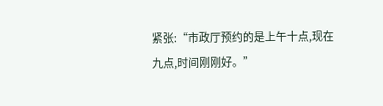紧张:“市政厅预约的是上午十点,现在九点,时间刚刚好。”